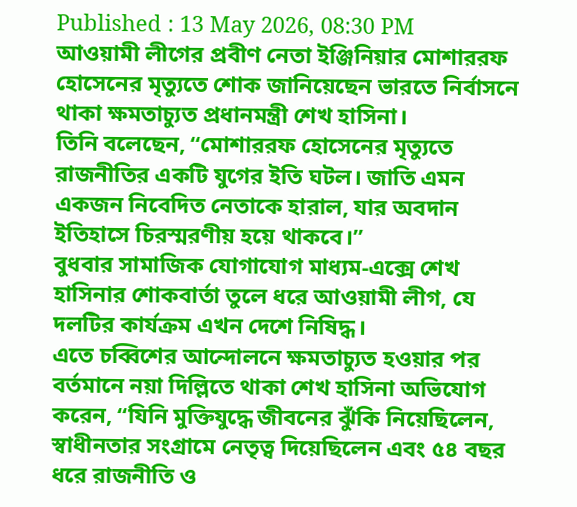Published : 13 May 2026, 08:30 PM
আওয়ামী লীগের প্রবীণ নেতা ইঞ্জিনিয়ার মোশাররফ হোসেনের মৃত্যুতে শোক জানিয়েছেন ভারতে নির্বাসনে থাকা ক্ষমতাচ্যুত প্রধানমন্ত্রী শেখ হাসিনা।
তিনি বলেছেন, “মোশাররফ হোসেনের মৃত্যুতে রাজনীতির একটি যুগের ইতি ঘটল। জাতি এমন একজন নিবেদিত নেতাকে হারাল, যার অবদান ইতিহাসে চিরস্মরণীয় হয়ে থাকবে।”
বুধবার সামাজিক যোগাযোগ মাধ্যম-এক্সে শেখ হাসিনার শোকবার্তা তুলে ধরে আওয়ামী লীগ, যে দলটির কার্যক্রম এখন দেশে নিষিদ্ধ।
এতে চব্বিশের আন্দোলনে ক্ষমতাচ্যুত হওয়ার পর বর্তমানে নয়া দিল্লিতে থাকা শেখ হাসিনা অভিযোগ করেন, “যিনি মুক্তিযুদ্ধে জীবনের ঝুঁকি নিয়েছিলেন, স্বাধীনতার সংগ্রামে নেতৃত্ব দিয়েছিলেন এবং ৫৪ বছর ধরে রাজনীতি ও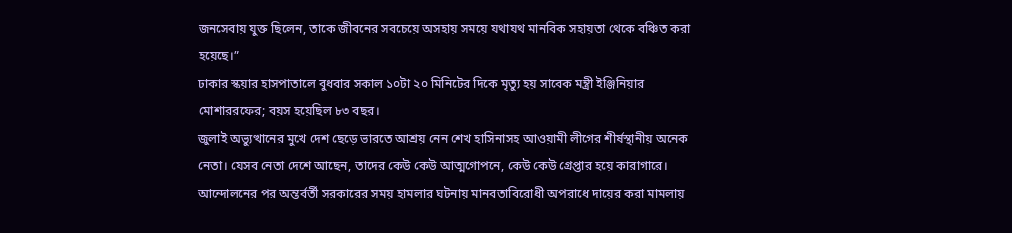জনসেবায় যুক্ত ছিলেন, তাকে জীবনের সবচেয়ে অসহায় সময়ে যথাযথ মানবিক সহায়তা থেকে বঞ্চিত করা হয়েছে।”
ঢাকার স্কয়ার হাসপাতালে বুধবার সকাল ১০টা ২০ মিনিটের দিকে মৃত্যু হয় সাবেক মন্ত্রী ইঞ্জিনিয়ার মোশাররফের; বয়স হয়েছিল ৮৩ বছর।
জুলাই অভ্যুত্থানের মুখে দেশ ছেড়ে ভারতে আশ্রয় নেন শেখ হাসিনাসহ আওয়ামী লীগের শীর্ষস্থানীয় অনেক নেতা। যেসব নেতা দেশে আছেন, তাদের কেউ কেউ আত্মগোপনে, কেউ কেউ গ্রেপ্তার হয়ে কারাগারে।
আন্দোলনের পর অন্তর্বর্তী সরকারের সময় হামলার ঘটনায় মানবতাবিরোধী অপরাধে দায়ের করা মামলায়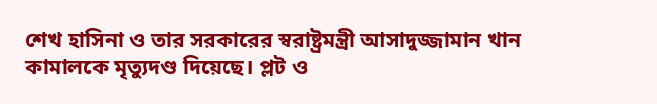শেখ হাসিনা ও তার সরকারের স্বরাষ্ট্রমন্ত্রী আসাদুজ্জামান খান কামালকে মৃত্যুদণ্ড দিয়েছে। প্লট ও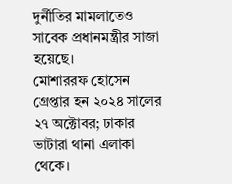দুর্নীতির মামলাতেও সাবেক প্রধানমন্ত্রীর সাজা হয়েছে।
মোশাররফ হোসেন গ্রেপ্তার হন ২০২৪ সালের ২৭ অক্টোবর; ঢাকার ভাটারা থানা এলাকা থেকে।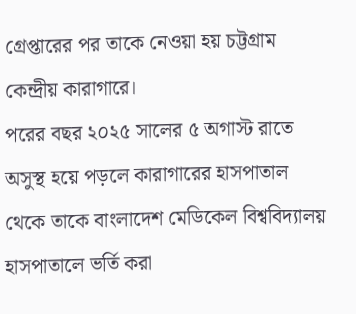গ্রেপ্তারের পর তাকে নেওয়া হয় চট্টগ্রাম কেন্দ্রীয় কারাগারে।
পরের বছর ২০২৫ সালের ৫ অগাস্ট রাতে অসুস্থ হয়ে পড়লে কারাগারের হাসপাতাল থেকে তাকে বাংলাদেশ মেডিকেল বিশ্ববিদ্যালয় হাসপাতালে ভর্তি করা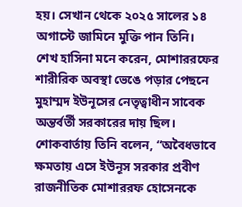হয়। সেখান থেকে ২০২৫ সালের ১৪ অগাস্টে জামিনে মুক্তি পান তিনি।
শেখ হাসিনা মনে করেন, মোশাররফের শারীরিক অবস্থা ভেঙে পড়ার পেছনে মুহাম্মদ ইউনূসের নেতৃত্বাধীন সাবেক অন্তর্বর্তী সরকারের দায় ছিল।
শোকবার্তায় তিনি বলেন, “অবৈধভাবে ক্ষমতায় এসে ইউনূস সরকার প্রবীণ রাজনীতিক মোশাররফ হোসেনকে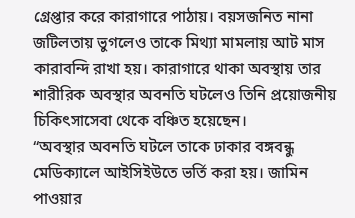গ্রেপ্তার করে কারাগারে পাঠায়। বয়সজনিত নানা জটিলতায় ভুগলেও তাকে মিথ্যা মামলায় আট মাস কারাবন্দি রাখা হয়। কারাগারে থাকা অবস্থায় তার শারীরিক অবস্থার অবনতি ঘটলেও তিনি প্রয়োজনীয় চিকিৎসাসেবা থেকে বঞ্চিত হয়েছেন।
“অবস্থার অবনতি ঘটলে তাকে ঢাকার বঙ্গবন্ধু মেডিক্যালে আইসিইউতে ভর্তি করা হয়। জামিন পাওয়ার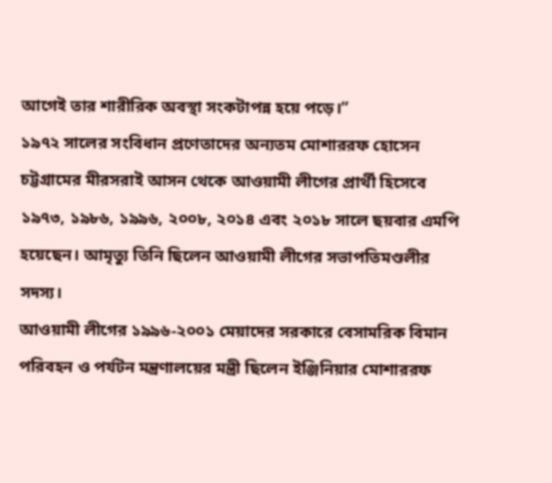আগেই তার শারীরিক অবস্থা সংকটাপন্ন হয়ে পড়ে।”
১৯৭২ সালের সংবিধান প্রণেতাদের অন্যতম মোশাররফ হোসেন চট্টগ্রামের মীরসরাই আসন থেকে আওয়ামী লীগের প্রার্থী হিসেবে ১৯৭৩, ১৯৮৬, ১৯৯৬, ২০০৮, ২০১৪ এবং ২০১৮ সালে ছয়বার এমপি হয়েছেন। আমৃত্যু তিনি ছিলেন আওয়ামী লীগের সভাপতিমণ্ডলীর সদস্য।
আওয়ামী লীগের ১৯৯৬-২০০১ মেয়াদের সরকারে বেসামরিক বিমান পরিবহন ও পর্যটন মন্ত্রণালয়ের মন্ত্রী ছিলেন ইঞ্জিনিয়ার মোশাররফ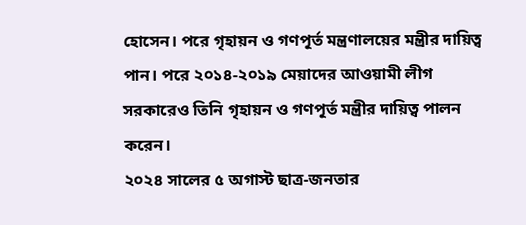হোসেন। পরে গৃহায়ন ও গণপূর্ত মন্ত্রণালয়ের মন্ত্রীর দায়িত্ব পান। পরে ২০১৪-২০১৯ মেয়াদের আওয়ামী লীগ সরকারেও তিনি গৃহায়ন ও গণপূর্ত মন্ত্রীর দায়িত্ব পালন করেন।
২০২৪ সালের ৫ অগাস্ট ছাত্র-জনতার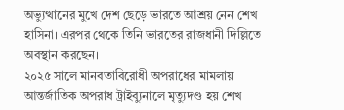অভ্যুত্থানের মুখে দেশ ছেড়ে ভারতে আশ্রয় নেন শেখ হাসিনা। এরপর থেকে তিনি ভারতের রাজধানী দিল্লিতে অবস্থান করছেন।
২০২৫ সালে মানবতাবিরোধী অপরাধের মামলায় আন্তর্জাতিক অপরাধ ট্রাইব্যুনালে মৃত্যুদণ্ড হয় শেখ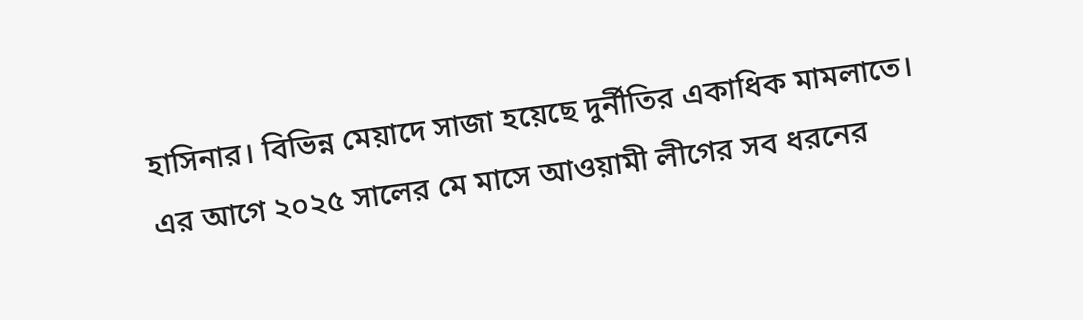হাসিনার। বিভিন্ন মেয়াদে সাজা হয়েছে দুর্নীতির একাধিক মামলাতে।
এর আগে ২০২৫ সালের মে মাসে আওয়ামী লীগের সব ধরনের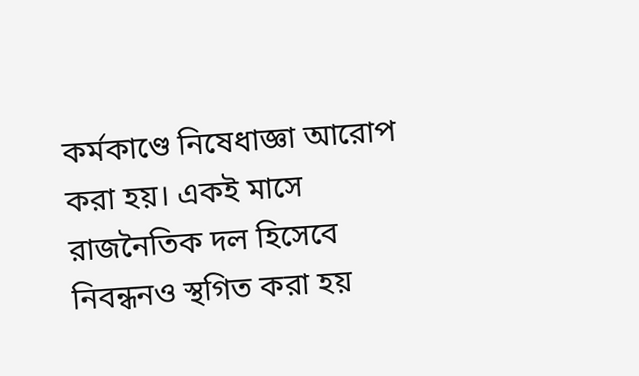কর্মকাণ্ডে নিষেধাজ্ঞা আরোপ করা হয়। একই মাসে রাজনৈতিক দল হিসেবে নিবন্ধনও স্থগিত করা হয়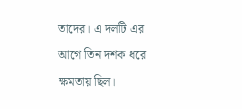তাদের। এ দলটি এর আগে তিন দশক ধরে ক্ষমতায় ছিল।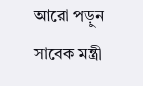আরো পড়ুন
সাবেক মন্ত্রী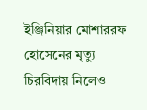ইঞ্জিনিয়ার মোশাররফ হোসেনের মৃত্যু
চিরবিদায় নিলেও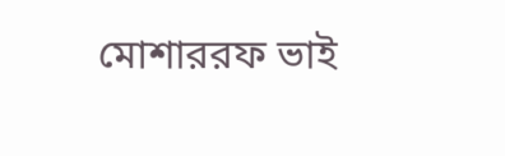মোশাররফ ভাই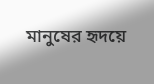মানুষের হৃদয়ে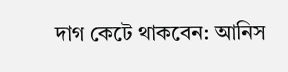দাগ কেটে থাকবেন: আনিস